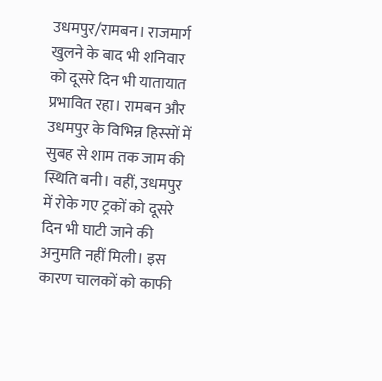उधमपुर/रामबन। राजमार्ग खुलने के बाद भी शनिवार को दूसरे दिन भी यातायात प्रभावित रहा। रामबन और उधमपुर के विभिन्न हिस्सों में सुबह से शाम तक जाम की स्थिति बनी। वहीं, उधमपुर में रोके गए ट्रकों को दूसरे दिन भी घाटी जाने की अनुमति नहीं मिली। इस कारण चालकों को काफी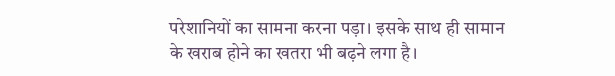परेशानियों का सामना करना पड़ा। इसके साथ ही सामान के खराब होने का खतरा भी बढ़ने लगा है।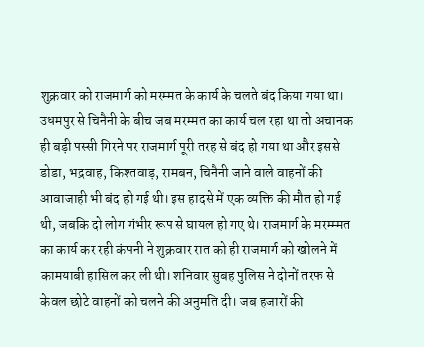शुक्रवार को राजमार्ग को मरम्मत के कार्य के चलते बंद किया गया था। उधमपुर से चिनैनी के बीच जब मरम्मत का कार्य चल रहा था तो अचानक ही बड़ी पस्सी गिरने पर राजमार्ग पूरी तरह से बंद हो गया था और इससे डोडा, भद्रवाह, किश्तवाड़, रामबन, चिनैनी जाने वाले वाहनों की आवाजाही भी बंद हो गई थी। इस हादसे में एक व्यक्ति की मौत हो गई थी, जबकि दो लोग गंभीर रूप से घायल हो गए थे। राजमार्ग के मरम्म्मत का कार्य कर रही कंपनी ने शुक्रवार रात को ही राजमार्ग को खोलने में कामयाबी हासिल कर ली थी। शनिवार सुबह पुलिस ने दोनों तरफ से केवल छोटे वाहनों को चलने की अनुमति दी। जब हजारों की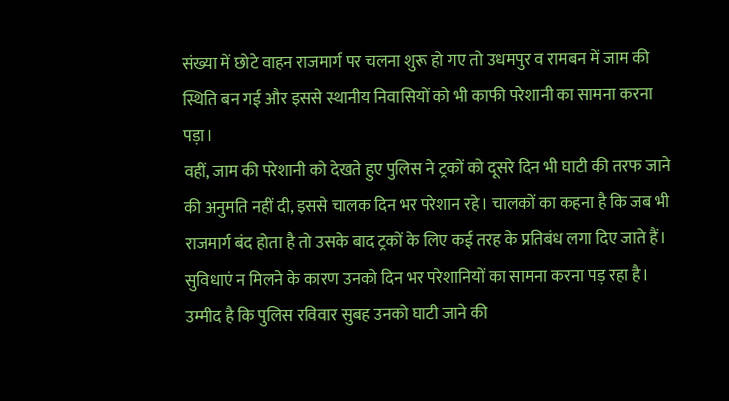संख्या में छोटे वाहन राजमार्ग पर चलना शुरू हो गए तो उधमपुर व रामबन में जाम की स्थिति बन गई और इससे स्थानीय निवासियों को भी काफी परेशानी का सामना करना पड़ा।
वहीं, जाम की परेशानी को देखते हुए पुलिस ने ट्रकों को दूसरे दिन भी घाटी की तरफ जाने की अनुमति नहीं दी, इससे चालक दिन भर परेशान रहे। चालकों का कहना है कि जब भी राजमार्ग बंद होता है तो उसके बाद ट्रकों के लिए कई तरह के प्रतिबंध लगा दिए जाते हैं। सुविधाएं न मिलने के कारण उनको दिन भर परेशानियों का सामना करना पड़ रहा है। उम्मीद है कि पुलिस रविवार सुबह उनको घाटी जाने की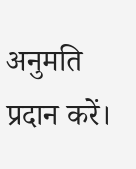अनुमति प्रदान करें।